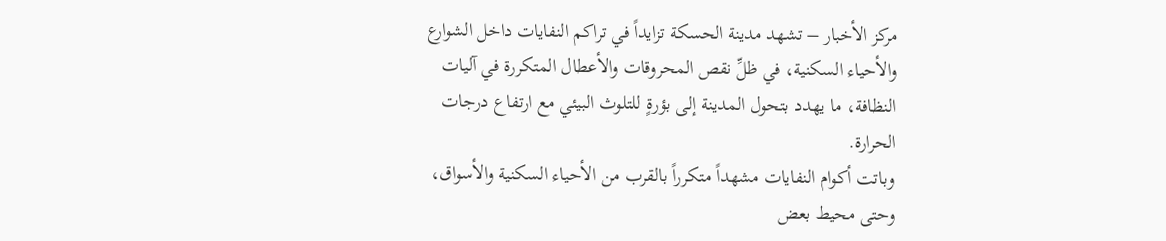مركز الأخبار – تشهد مدينة الحسكة تزايداً في تراكم النفايات داخل الشوارع والأحياء السكنية، في ظلِّ نقص المحروقات والأعطال المتكررة في آليات النظافة، ما يهدد بتحول المدينة إلى بؤرةٍ للتلوث البيئي مع ارتفاع درجات الحرارة.
وباتت أكوام النفايات مشهداً متكرراً بالقرب من الأحياء السكنية والأسواق، وحتى محيط بعض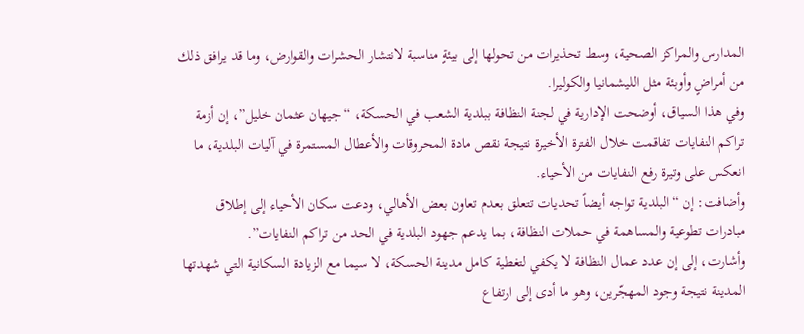المدارس والمراكز الصحية، وسط تحذيرات من تحولها إلى بيئةٍ مناسبة لانتشار الحشرات والقوارض، وما قد يرافق ذلك من أمراضٍ وأوبئة مثل الليشمانيا والكوليرا.
وفي هذا السياق، أوضحت الإدارية في لجنة النظافة ببلدية الشعب في الحسكة، “جيهان عثمان خليل”، إن أزمة تراكم النفايات تفاقمت خلال الفترة الأخيرة نتيجة نقص مادة المحروقات والأعطال المستمرة في آليات البلدية، ما انعكس على وتيرة رفع النفايات من الأحياء.
وأضافت: إن “البلدية تواجه أيضاً تحديات تتعلق بعدم تعاون بعض الأهالي، ودعت سكان الأحياء إلى إطلاق مبادرات تطوعية والمساهمة في حملات النظافة، بما يدعم جهود البلدية في الحد من تراكم النفايات”.
وأشارت، إلى إن عدد عمال النظافة لا يكفي لتغطية كامل مدينة الحسكة، لا سيما مع الزيادة السكانية التي شهدتها المدينة نتيجة وجود المهجّرين، وهو ما أدى إلى ارتفاع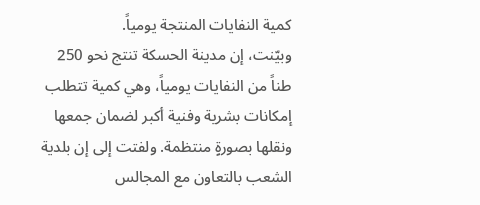كمية النفايات المنتجة يومياً.
وبيّنت، إن مدينة الحسكة تنتج نحو 250 طناً من النفايات يومياً، وهي كمية تتطلب إمكانات بشرية وفنية أكبر لضمان جمعها ونقلها بصورةٍ منتظمة. ولفتت إلى إن بلدية الشعب بالتعاون مع المجالس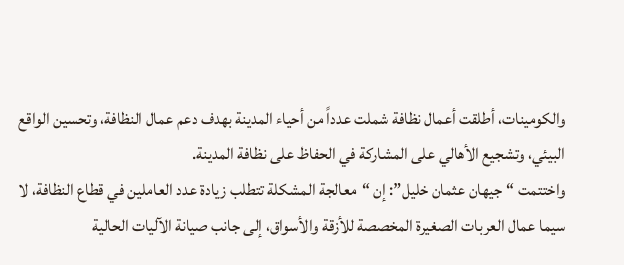والكومينات، أطلقت أعمال نظافة شملت عدداً من أحياء المدينة بهدف دعم عمال النظافة، وتحسين الواقع البيئي، وتشجيع الأهالي على المشاركة في الحفاظ على نظافة المدينة.
واختتمت “جيهان عثمان خليل”: إن “معالجة المشكلة تتطلب زيادة عدد العاملين في قطاع النظافة، لا سيما عمال العربات الصغيرة المخصصة للأزقة والأسواق، إلى جانب صيانة الآليات الحالية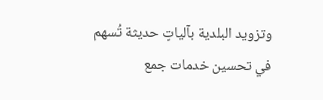وتزويد البلدية بآلياتٍ حديثة تُسهم في تحسين خدمات جمع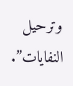وترحيل النفايات”.